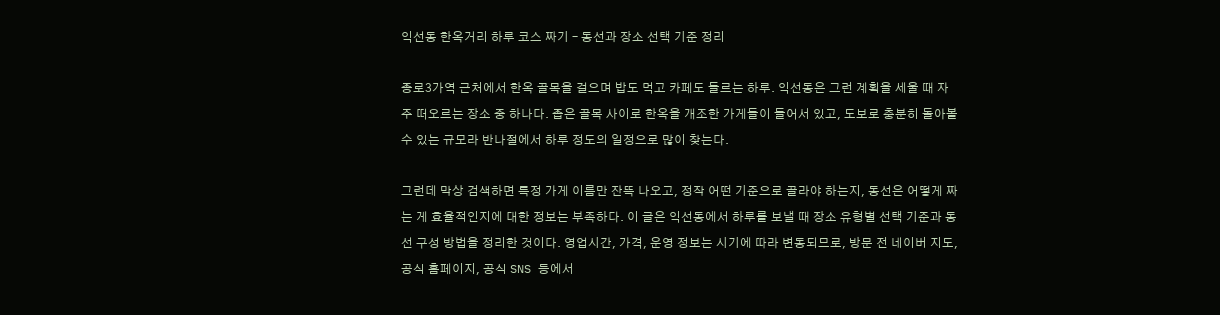익선동 한옥거리 하루 코스 짜기 – 동선과 장소 선택 기준 정리

종로3가역 근처에서 한옥 골목을 걸으며 밥도 먹고 카페도 들르는 하루. 익선동은 그런 계획을 세울 때 자주 떠오르는 장소 중 하나다. 좁은 골목 사이로 한옥을 개조한 가게들이 들어서 있고, 도보로 충분히 돌아볼 수 있는 규모라 반나절에서 하루 정도의 일정으로 많이 찾는다.

그런데 막상 검색하면 특정 가게 이름만 잔뜩 나오고, 정작 어떤 기준으로 골라야 하는지, 동선은 어떻게 짜는 게 효율적인지에 대한 정보는 부족하다. 이 글은 익선동에서 하루를 보낼 때 장소 유형별 선택 기준과 동선 구성 방법을 정리한 것이다. 영업시간, 가격, 운영 정보는 시기에 따라 변동되므로, 방문 전 네이버 지도, 공식 홈페이지, 공식 SNS 등에서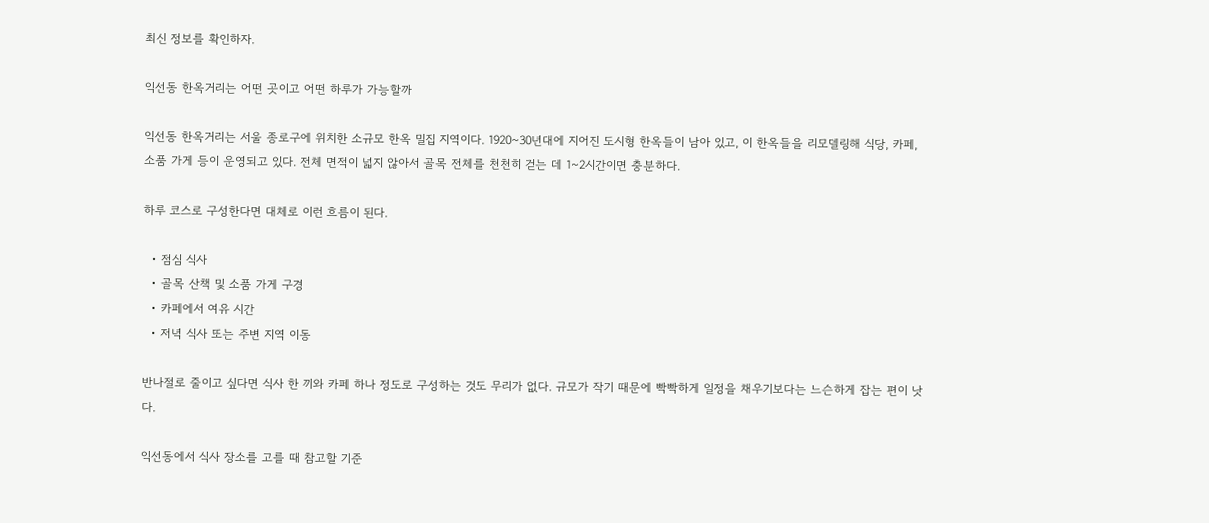최신 정보를 확인하자.

익선동 한옥거리는 어떤 곳이고 어떤 하루가 가능할까

익선동 한옥거리는 서울 종로구에 위치한 소규모 한옥 밀집 지역이다. 1920~30년대에 지어진 도시형 한옥들이 남아 있고, 이 한옥들을 리모델링해 식당, 카페, 소품 가게 등이 운영되고 있다. 전체 면적이 넓지 않아서 골목 전체를 천천히 걷는 데 1~2시간이면 충분하다.

하루 코스로 구성한다면 대체로 이런 흐름이 된다.

  • 점심 식사
  • 골목 산책 및 소품 가게 구경
  • 카페에서 여유 시간
  • 저녁 식사 또는 주변 지역 이동

반나절로 줄이고 싶다면 식사 한 끼와 카페 하나 정도로 구성하는 것도 무리가 없다. 규모가 작기 때문에 빡빡하게 일정을 채우기보다는 느슨하게 잡는 편이 낫다.

익선동에서 식사 장소를 고를 때 참고할 기준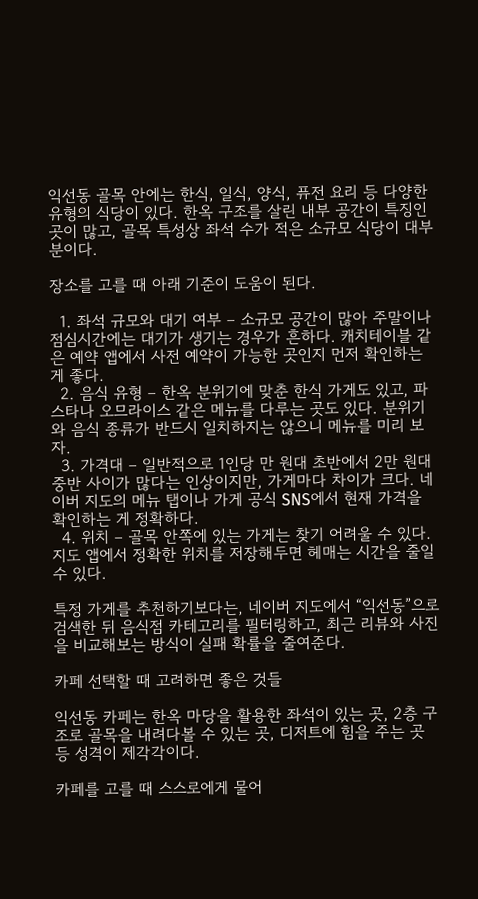익선동 골목 안에는 한식, 일식, 양식, 퓨전 요리 등 다양한 유형의 식당이 있다. 한옥 구조를 살린 내부 공간이 특징인 곳이 많고, 골목 특성상 좌석 수가 적은 소규모 식당이 대부분이다.

장소를 고를 때 아래 기준이 도움이 된다.

  1. 좌석 규모와 대기 여부 – 소규모 공간이 많아 주말이나 점심시간에는 대기가 생기는 경우가 흔하다. 캐치테이블 같은 예약 앱에서 사전 예약이 가능한 곳인지 먼저 확인하는 게 좋다.
  2. 음식 유형 – 한옥 분위기에 맞춘 한식 가게도 있고, 파스타나 오므라이스 같은 메뉴를 다루는 곳도 있다. 분위기와 음식 종류가 반드시 일치하지는 않으니 메뉴를 미리 보자.
  3. 가격대 – 일반적으로 1인당 만 원대 초반에서 2만 원대 중반 사이가 많다는 인상이지만, 가게마다 차이가 크다. 네이버 지도의 메뉴 탭이나 가게 공식 SNS에서 현재 가격을 확인하는 게 정확하다.
  4. 위치 – 골목 안쪽에 있는 가게는 찾기 어려울 수 있다. 지도 앱에서 정확한 위치를 저장해두면 헤매는 시간을 줄일 수 있다.

특정 가게를 추천하기보다는, 네이버 지도에서 “익선동”으로 검색한 뒤 음식점 카테고리를 필터링하고, 최근 리뷰와 사진을 비교해보는 방식이 실패 확률을 줄여준다.

카페 선택할 때 고려하면 좋은 것들

익선동 카페는 한옥 마당을 활용한 좌석이 있는 곳, 2층 구조로 골목을 내려다볼 수 있는 곳, 디저트에 힘을 주는 곳 등 성격이 제각각이다.

카페를 고를 때 스스로에게 물어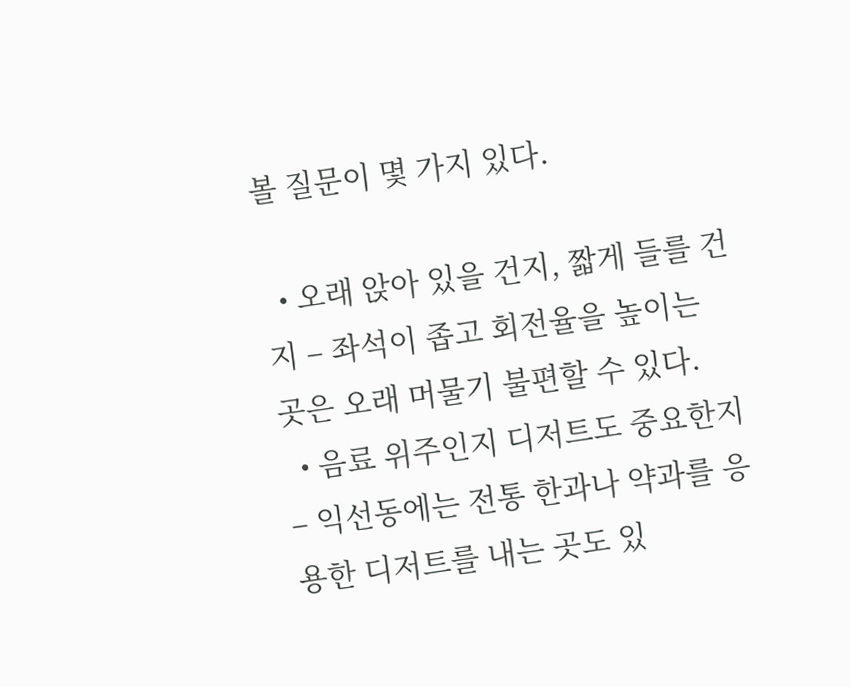볼 질문이 몇 가지 있다.

  • 오래 앉아 있을 건지, 짧게 들를 건지 – 좌석이 좁고 회전율을 높이는 곳은 오래 머물기 불편할 수 있다.
  • 음료 위주인지 디저트도 중요한지 – 익선동에는 전통 한과나 약과를 응용한 디저트를 내는 곳도 있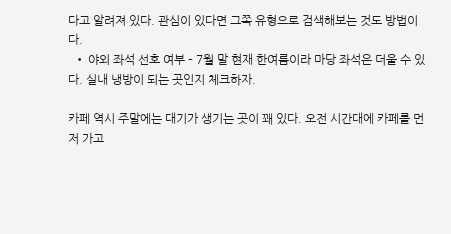다고 알려져 있다. 관심이 있다면 그쪽 유형으로 검색해보는 것도 방법이다.
  • 야외 좌석 선호 여부 – 7월 말 현재 한여름이라 마당 좌석은 더울 수 있다. 실내 냉방이 되는 곳인지 체크하자.

카페 역시 주말에는 대기가 생기는 곳이 꽤 있다. 오전 시간대에 카페를 먼저 가고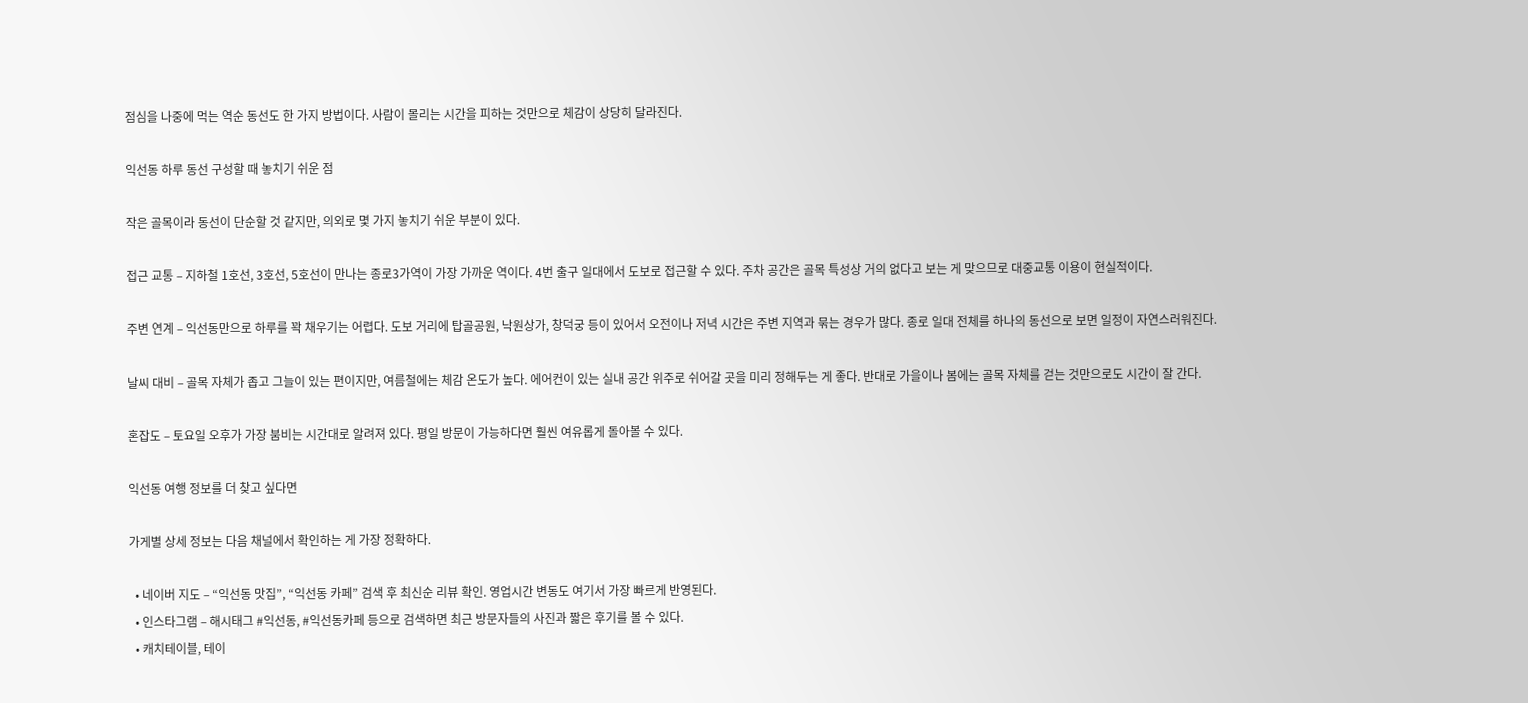점심을 나중에 먹는 역순 동선도 한 가지 방법이다. 사람이 몰리는 시간을 피하는 것만으로 체감이 상당히 달라진다.

익선동 하루 동선 구성할 때 놓치기 쉬운 점

작은 골목이라 동선이 단순할 것 같지만, 의외로 몇 가지 놓치기 쉬운 부분이 있다.

접근 교통 – 지하철 1호선, 3호선, 5호선이 만나는 종로3가역이 가장 가까운 역이다. 4번 출구 일대에서 도보로 접근할 수 있다. 주차 공간은 골목 특성상 거의 없다고 보는 게 맞으므로 대중교통 이용이 현실적이다.

주변 연계 – 익선동만으로 하루를 꽉 채우기는 어렵다. 도보 거리에 탑골공원, 낙원상가, 창덕궁 등이 있어서 오전이나 저녁 시간은 주변 지역과 묶는 경우가 많다. 종로 일대 전체를 하나의 동선으로 보면 일정이 자연스러워진다.

날씨 대비 – 골목 자체가 좁고 그늘이 있는 편이지만, 여름철에는 체감 온도가 높다. 에어컨이 있는 실내 공간 위주로 쉬어갈 곳을 미리 정해두는 게 좋다. 반대로 가을이나 봄에는 골목 자체를 걷는 것만으로도 시간이 잘 간다.

혼잡도 – 토요일 오후가 가장 붐비는 시간대로 알려져 있다. 평일 방문이 가능하다면 훨씬 여유롭게 돌아볼 수 있다.

익선동 여행 정보를 더 찾고 싶다면

가게별 상세 정보는 다음 채널에서 확인하는 게 가장 정확하다.

  • 네이버 지도 – “익선동 맛집”, “익선동 카페” 검색 후 최신순 리뷰 확인. 영업시간 변동도 여기서 가장 빠르게 반영된다.
  • 인스타그램 – 해시태그 #익선동, #익선동카페 등으로 검색하면 최근 방문자들의 사진과 짧은 후기를 볼 수 있다.
  • 캐치테이블, 테이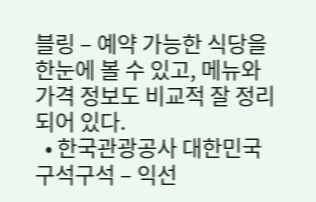블링 – 예약 가능한 식당을 한눈에 볼 수 있고, 메뉴와 가격 정보도 비교적 잘 정리되어 있다.
  • 한국관광공사 대한민국 구석구석 – 익선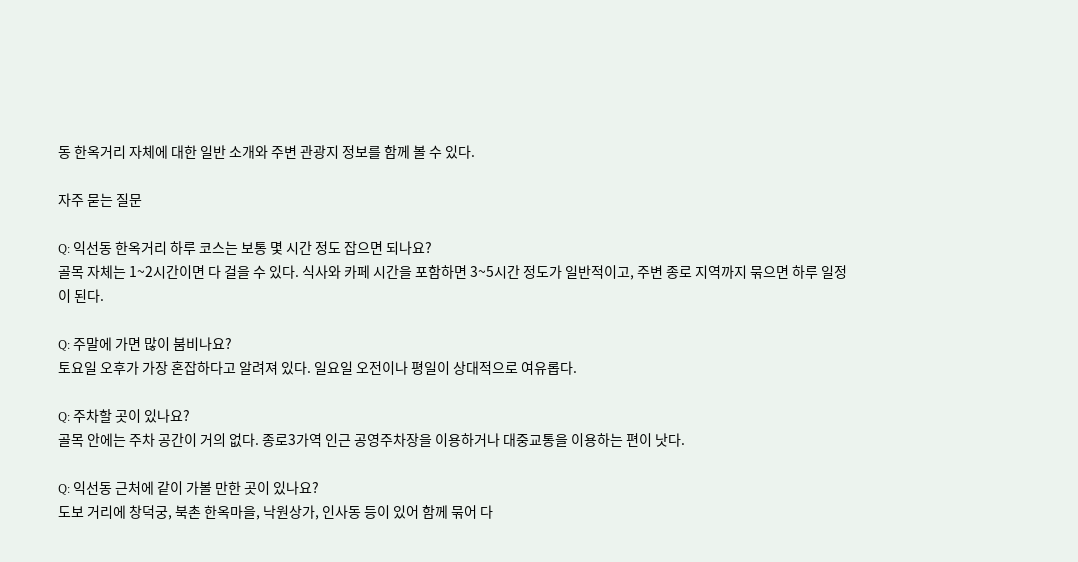동 한옥거리 자체에 대한 일반 소개와 주변 관광지 정보를 함께 볼 수 있다.

자주 묻는 질문

Q: 익선동 한옥거리 하루 코스는 보통 몇 시간 정도 잡으면 되나요?
골목 자체는 1~2시간이면 다 걸을 수 있다. 식사와 카페 시간을 포함하면 3~5시간 정도가 일반적이고, 주변 종로 지역까지 묶으면 하루 일정이 된다.

Q: 주말에 가면 많이 붐비나요?
토요일 오후가 가장 혼잡하다고 알려져 있다. 일요일 오전이나 평일이 상대적으로 여유롭다.

Q: 주차할 곳이 있나요?
골목 안에는 주차 공간이 거의 없다. 종로3가역 인근 공영주차장을 이용하거나 대중교통을 이용하는 편이 낫다.

Q: 익선동 근처에 같이 가볼 만한 곳이 있나요?
도보 거리에 창덕궁, 북촌 한옥마을, 낙원상가, 인사동 등이 있어 함께 묶어 다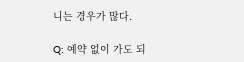니는 경우가 많다.

Q: 예약 없이 가도 되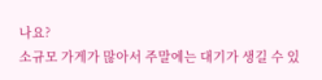나요?
소규모 가게가 많아서 주말에는 대기가 생길 수 있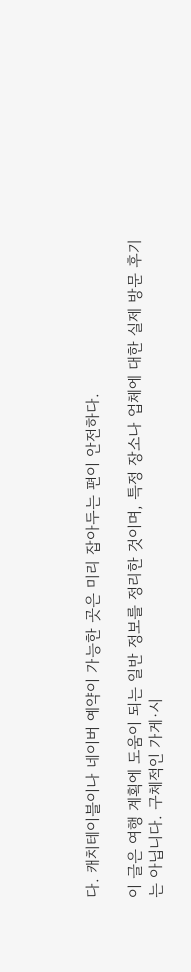다. 캐치테이블이나 네이버 예약이 가능한 곳은 미리 잡아두는 편이 안전하다.

이 글은 여행 계획에 도움이 되는 일반 정보를 정리한 것이며, 특정 장소나 업체에 대한 실제 방문 후기는 아닙니다. 구체적인 가게·시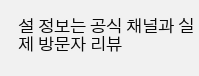설 정보는 공식 채널과 실제 방문자 리뷰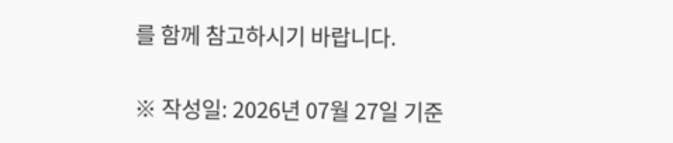를 함께 참고하시기 바랍니다.

※ 작성일: 2026년 07월 27일 기준